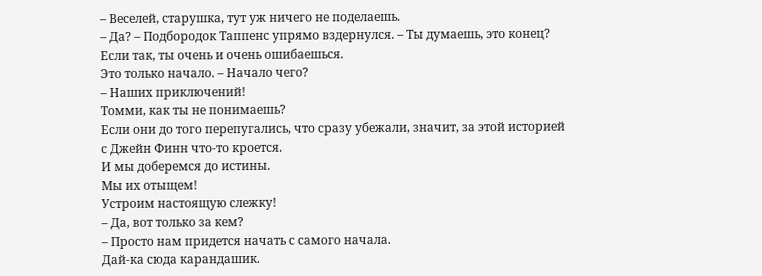– Веселей, старушка, тут уж ничего не поделаешь.
– Да? – Подбородок Таппенс упрямо вздернулся. – Ты думаешь, это конец?
Если так, ты очень и очень ошибаешься.
Это только начало. – Начало чего?
– Наших приключений!
Томми, как ты не понимаешь?
Если они до того перепугались, что сразу убежали, значит, за этой историей с Джейн Финн что-то кроется.
И мы доберемся до истины.
Мы их отыщем!
Устроим настоящую слежку!
– Да, вот только за кем?
– Просто нам придется начать с самого начала.
Дай-ка сюда карандашик.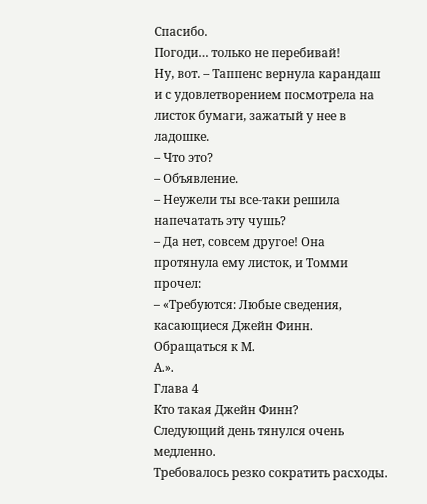Спасибо.
Погоди… только не перебивай!
Ну, вот. – Таппенс вернула карандаш и с удовлетворением посмотрела на листок бумаги, зажатый у нее в ладошке.
– Что это?
– Объявление.
– Неужели ты все-таки решила напечатать эту чушь?
– Да нет, совсем другое! Она протянула ему листок, и Томми прочел:
– «Требуются: Любые сведения, касающиеся Джейн Финн. Обращаться к М.
А.».
Глава 4
Кто такая Джейн Финн?
Следующий день тянулся очень медленно.
Требовалось резко сократить расходы.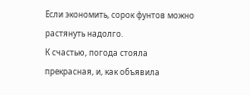Если экономить, сорок фунтов можно растянуть надолго.
К счастью, погода стояла прекрасная, и, как объявила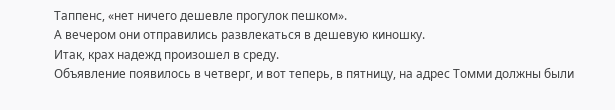Таппенс, «нет ничего дешевле прогулок пешком».
А вечером они отправились развлекаться в дешевую киношку.
Итак, крах надежд произошел в среду.
Объявление появилось в четверг, и вот теперь, в пятницу, на адрес Томми должны были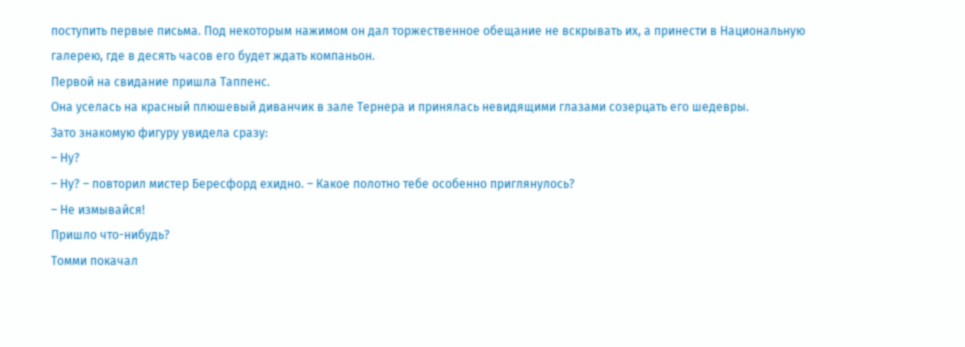поступить первые письма. Под некоторым нажимом он дал торжественное обещание не вскрывать их, а принести в Национальную галерею, где в десять часов его будет ждать компаньон.
Первой на свидание пришла Таппенс.
Она уселась на красный плюшевый диванчик в зале Тернера и принялась невидящими глазами созерцать его шедевры.
Зато знакомую фигуру увидела сразу:
– Ну?
– Ну? – повторил мистер Бересфорд ехидно. – Какое полотно тебе особенно приглянулось?
– Не измывайся!
Пришло что-нибудь?
Томми покачал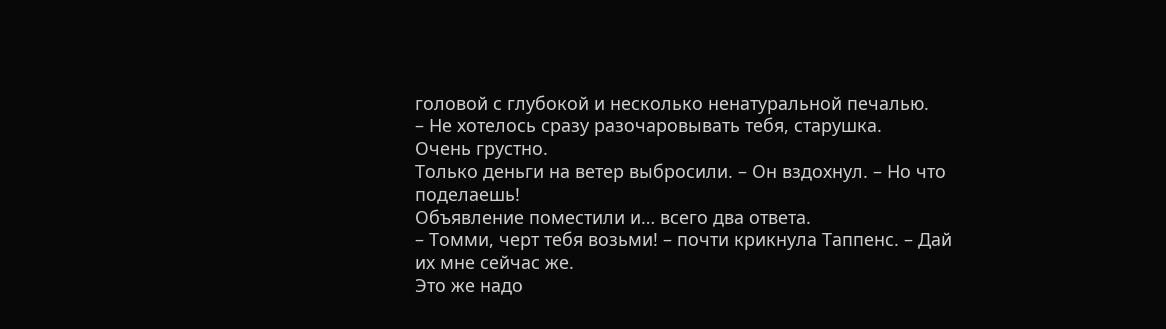головой с глубокой и несколько ненатуральной печалью.
– Не хотелось сразу разочаровывать тебя, старушка.
Очень грустно.
Только деньги на ветер выбросили. – Он вздохнул. – Но что поделаешь!
Объявление поместили и… всего два ответа.
– Томми, черт тебя возьми! – почти крикнула Таппенс. – Дай их мне сейчас же.
Это же надо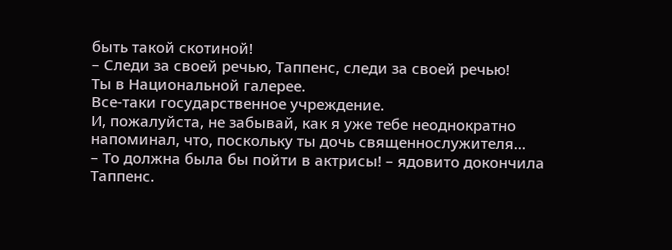быть такой скотиной!
– Следи за своей речью, Таппенс, следи за своей речью!
Ты в Национальной галерее.
Все-таки государственное учреждение.
И, пожалуйста, не забывай, как я уже тебе неоднократно напоминал, что, поскольку ты дочь священнослужителя…
– То должна была бы пойти в актрисы! – ядовито докончила Таппенс.